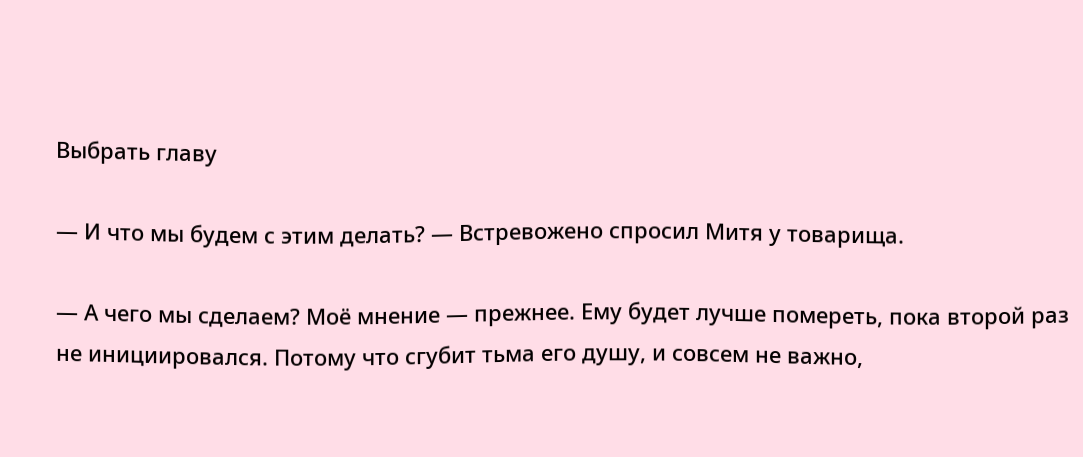Выбрать главу

— И что мы будем с этим делать? — Встревожено спросил Митя у товарища.

— А чего мы сделаем? Моё мнение — прежнее. Ему будет лучше помереть, пока второй раз не инициировался. Потому что сгубит тьма его душу, и совсем не важно,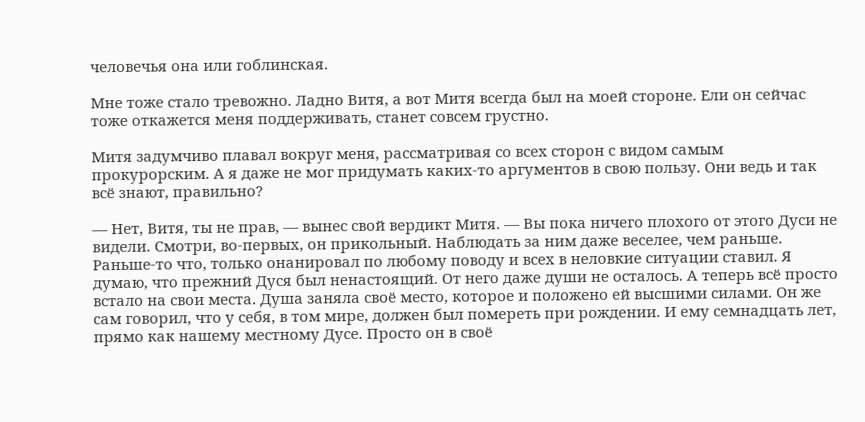человечья она или гоблинская.

Мне тоже стало тревожно. Ладно Витя, а вот Митя всегда был на моей стороне. Ели он сейчас тоже откажется меня поддерживать, станет совсем грустно.

Митя задумчиво плавал вокруг меня, рассматривая со всех сторон с видом самым прокурорским. А я даже не мог придумать каких-то аргументов в свою пользу. Они ведь и так всё знают, правильно?

— Нет, Витя, ты не прав, — вынес свой вердикт Митя. — Вы пока ничего плохого от этого Дуси не видели. Смотри, во-первых, он прикольный. Наблюдать за ним даже веселее, чем раньше. Раньше-то что, только онанировал по любому поводу и всех в неловкие ситуации ставил. Я думаю, что прежний Дуся был ненастоящий. От него даже души не осталось. А теперь всё просто встало на свои места. Душа заняла своё место, которое и положено ей высшими силами. Он же сам говорил, что у себя, в том мире, должен был помереть при рождении. И ему семнадцать лет, прямо как нашему местному Дусе. Просто он в своё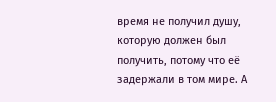время не получил душу, которую должен был получить, потому что её задержали в том мире. А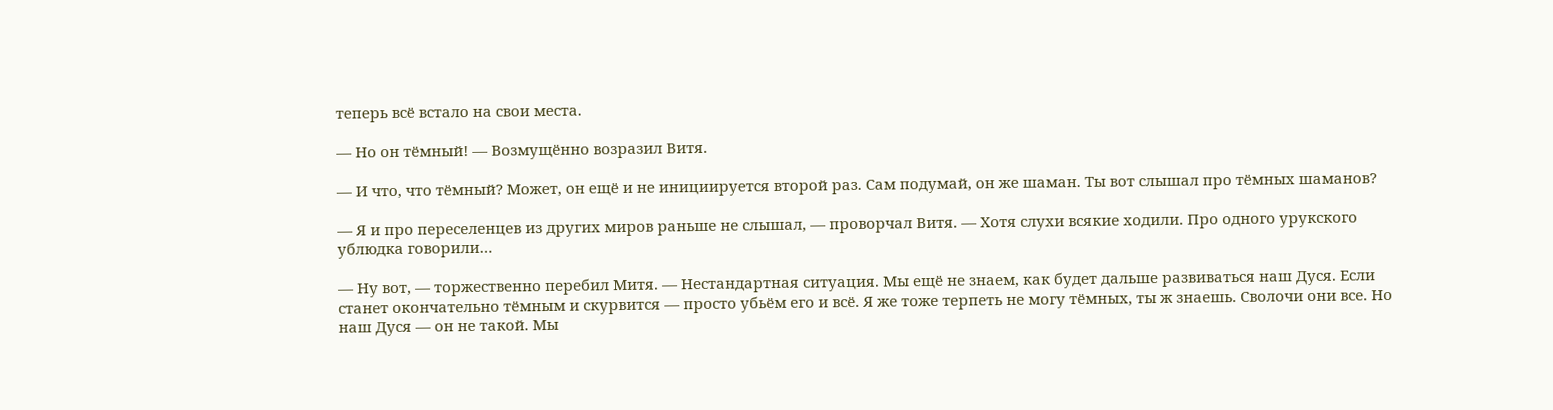теперь всё встало на свои места.

— Но он тёмный! — Возмущённо возразил Витя.

— И что, что тёмный? Может, он ещё и не инициируется второй раз. Сам подумай, он же шаман. Ты вот слышал про тёмных шаманов?

— Я и про переселенцев из других миров раньше не слышал, — проворчал Витя. — Хотя слухи всякие ходили. Про одного урукского ублюдка говорили…

— Ну вот, — торжественно перебил Митя. — Нестандартная ситуация. Мы ещё не знаем, как будет дальше развиваться наш Дуся. Если станет окончательно тёмным и скурвится — просто убьём его и всё. Я же тоже терпеть не могу тёмных, ты ж знаешь. Сволочи они все. Но наш Дуся — он не такой. Мы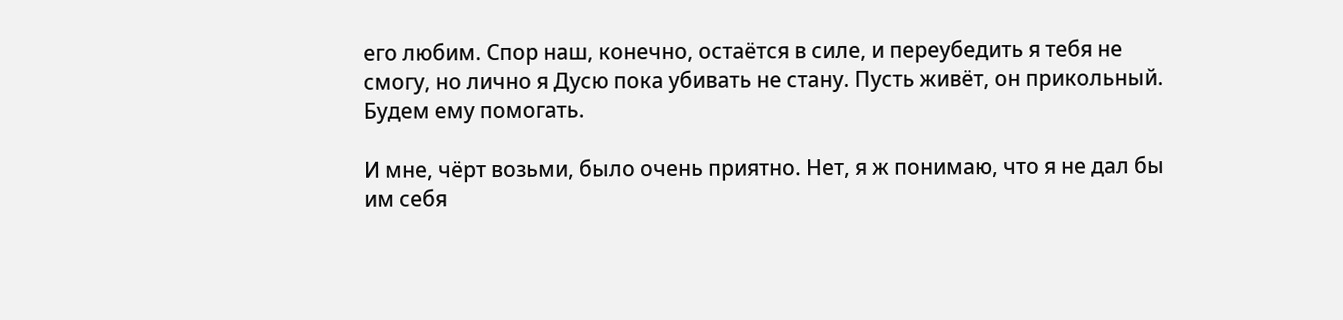его любим. Спор наш, конечно, остаётся в силе, и переубедить я тебя не смогу, но лично я Дусю пока убивать не стану. Пусть живёт, он прикольный. Будем ему помогать.

И мне, чёрт возьми, было очень приятно. Нет, я ж понимаю, что я не дал бы им себя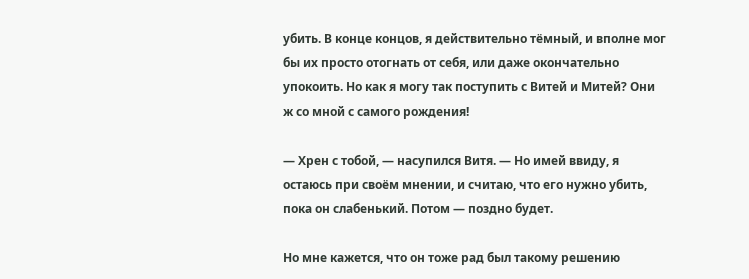убить. В конце концов, я действительно тёмный, и вполне мог бы их просто отогнать от себя, или даже окончательно упокоить. Но как я могу так поступить с Витей и Митей? Они ж со мной с самого рождения!

— Хрен с тобой, — насупился Витя. — Но имей ввиду, я остаюсь при своём мнении, и считаю, что его нужно убить, пока он слабенький. Потом — поздно будет.

Но мне кажется, что он тоже рад был такому решению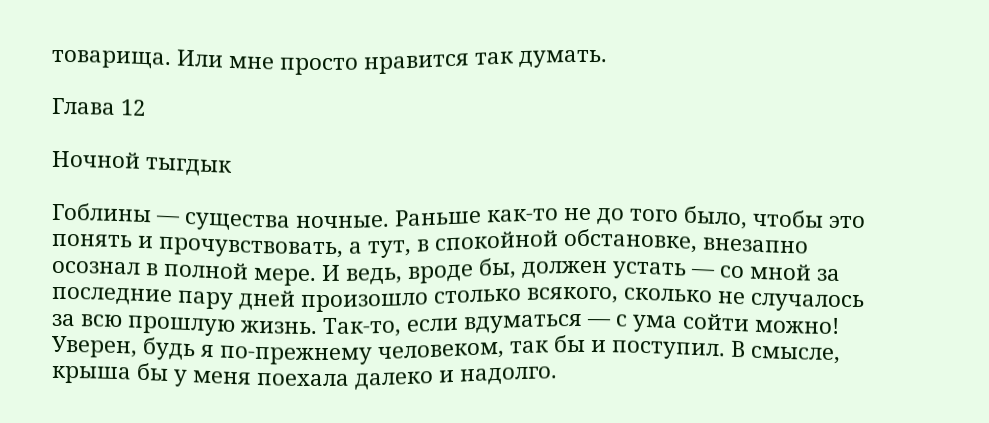товарища. Или мне просто нравится так думать.

Глава 12

Ночной тыгдык

Гоблины — существа ночные. Раньше как-то не до того было, чтобы это понять и прочувствовать, а тут, в спокойной обстановке, внезапно осознал в полной мере. И ведь, вроде бы, должен устать — со мной за последние пару дней произошло столько всякого, сколько не случалось за всю прошлую жизнь. Так-то, если вдуматься — с ума сойти можно! Уверен, будь я по-прежнему человеком, так бы и поступил. В смысле, крыша бы у меня поехала далеко и надолго.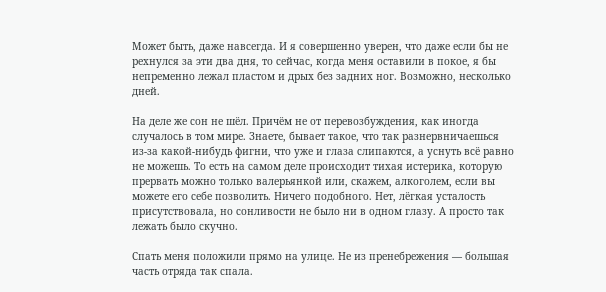Может быть, даже навсегда. И я совершенно уверен, что даже если бы не рехнулся за эти два дня, то сейчас, когда меня оставили в покое, я бы непременно лежал пластом и дрых без задних ног. Возможно, несколько дней.

На деле же сон не шёл. Причём не от перевозбуждения, как иногда случалось в том мире. Знаете, бывает такое, что так разнервничаешься из-за какой-нибудь фигни, что уже и глаза слипаются, а уснуть всё равно не можешь. То есть на самом деле происходит тихая истерика, которую прервать можно только валерьянкой или, скажем, алкоголем, если вы можете его себе позволить. Ничего подобного. Нет, лёгкая усталость присутствовала, но сонливости не было ни в одном глазу. А просто так лежать было скучно.

Спать меня положили прямо на улице. Не из пренебрежения — большая часть отряда так спала.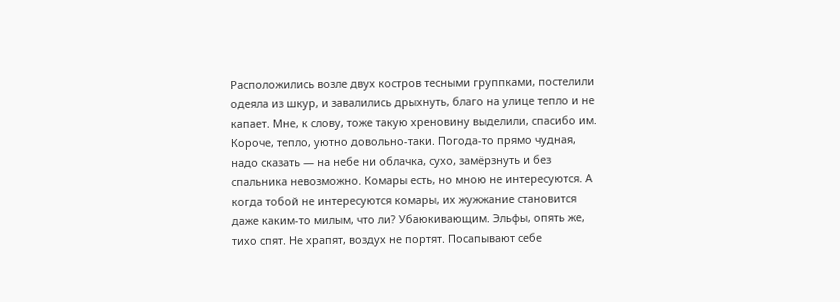Расположились возле двух костров тесными группками, постелили одеяла из шкур, и завалились дрыхнуть, благо на улице тепло и не капает. Мне, к слову, тоже такую хреновину выделили, спасибо им. Короче, тепло, уютно довольно-таки. Погода-то прямо чудная, надо сказать — на небе ни облачка, сухо, замёрзнуть и без спальника невозможно. Комары есть, но мною не интересуются. А когда тобой не интересуются комары, их жужжание становится даже каким-то милым, что ли? Убаюкивающим. Эльфы, опять же, тихо спят. Не храпят, воздух не портят. Посапывают себе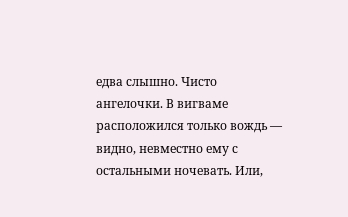едва слышно. Чисто ангелочки. В вигваме расположился только вождь — видно, невместно ему с остальными ночевать. Или,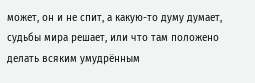может, он и не спит, а какую-то думу думает, судьбы мира решает, или что там положено делать всяким умудрённым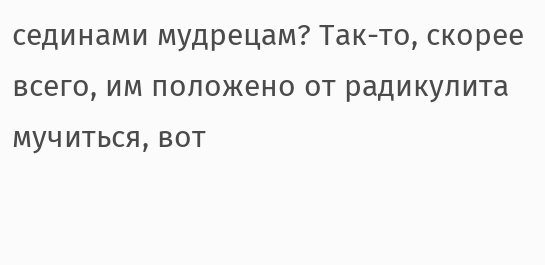сединами мудрецам? Так-то, скорее всего, им положено от радикулита мучиться, вот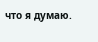что я думаю.